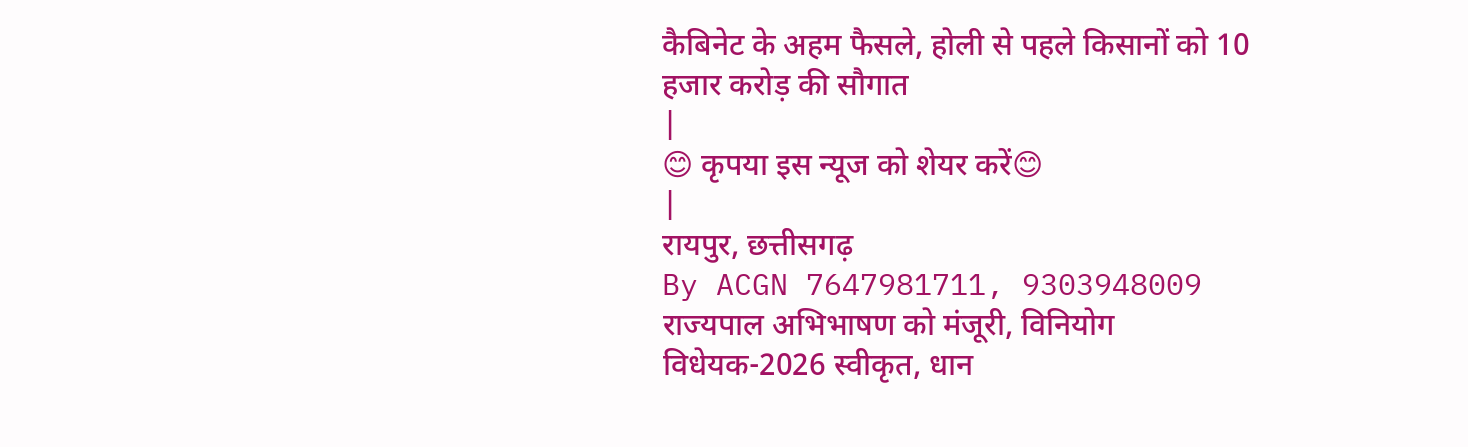कैबिनेट के अहम फैसले, होली से पहले किसानों को 10 हजार करोड़ की सौगात
|
😊 कृपया इस न्यूज को शेयर करें😊
|
रायपुर, छत्तीसगढ़
By ACGN 7647981711, 9303948009
राज्यपाल अभिभाषण को मंजूरी, विनियोग विधेयक-2026 स्वीकृत, धान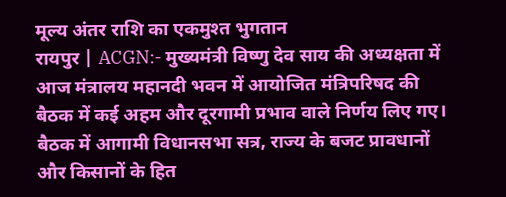मूल्य अंतर राशि का एकमुश्त भुगतान
रायपुर | ACGN:- मुख्यमंत्री विष्णु देव साय की अध्यक्षता में आज मंत्रालय महानदी भवन में आयोजित मंत्रिपरिषद की बैठक में कई अहम और दूरगामी प्रभाव वाले निर्णय लिए गए। बैठक में आगामी विधानसभा सत्र, राज्य के बजट प्रावधानों और किसानों के हित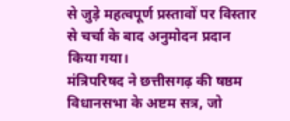से जुड़े महत्वपूर्ण प्रस्तावों पर विस्तार से चर्चा के बाद अनुमोदन प्रदान किया गया।
मंत्रिपरिषद ने छत्तीसगढ़ की षष्ठम विधानसभा के अष्टम सत्र, जो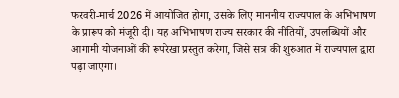फरवरी-मार्च 2026 में आयोजित होगा, उसके लिए माननीय राज्यपाल के अभिभाषण के प्रारूप को मंजूरी दी। यह अभिभाषण राज्य सरकार की नीतियों, उपलब्धियों और आगामी योजनाओं की रूपरेखा प्रस्तुत करेगा, जिसे सत्र की शुरुआत में राज्यपाल द्वारा पढ़ा जाएगा।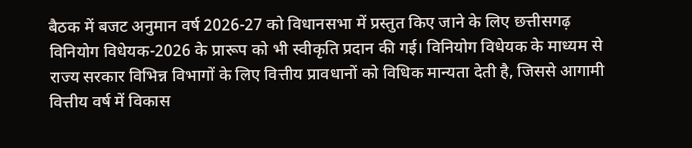बैठक में बजट अनुमान वर्ष 2026-27 को विधानसभा में प्रस्तुत किए जाने के लिए छत्तीसगढ़ विनियोग विधेयक-2026 के प्रारूप को भी स्वीकृति प्रदान की गई। विनियोग विधेयक के माध्यम से राज्य सरकार विभिन्न विभागों के लिए वित्तीय प्रावधानों को विधिक मान्यता देती है, जिससे आगामी वित्तीय वर्ष में विकास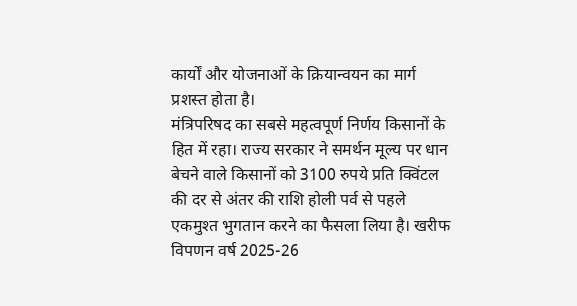कार्यों और योजनाओं के क्रियान्वयन का मार्ग प्रशस्त होता है।
मंत्रिपरिषद का सबसे महत्वपूर्ण निर्णय किसानों के हित में रहा। राज्य सरकार ने समर्थन मूल्य पर धान बेचने वाले किसानों को 3100 रुपये प्रति क्विंटल की दर से अंतर की राशि होली पर्व से पहले एकमुश्त भुगतान करने का फैसला लिया है। खरीफ विपणन वर्ष 2025-26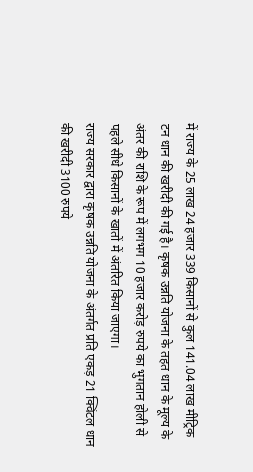में राज्य के 25 लाख 24 हजार 339 किसानों से कुल 141.04 लाख मीट्रिक टन धान की खरीदी की गई है। कृषक उन्नति योजना के तहत धान के मूल्य के अंतर की राशि के रूप में लगभग 10 हजार करोड़ रुपये का भुगतान होली से पहले सीधे किसानों के खातों में अंतरित किया जाएगा।
राज्य सरकार द्वारा कृषक उन्नति योजना के अंतर्गत प्रति एकड़ 21 क्विंटल धान की खरीदी 3100 रुपये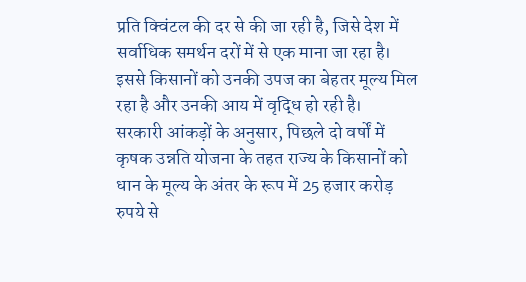प्रति क्विंटल की दर से की जा रही है, जिसे देश में सर्वाधिक समर्थन दरों में से एक माना जा रहा है। इससे किसानों को उनकी उपज का बेहतर मूल्य मिल रहा है और उनकी आय में वृद्धि हो रही है।
सरकारी आंकड़ों के अनुसार, पिछले दो वर्षों में कृषक उन्नति योजना के तहत राज्य के किसानों को धान के मूल्य के अंतर के रूप में 25 हजार करोड़ रुपये से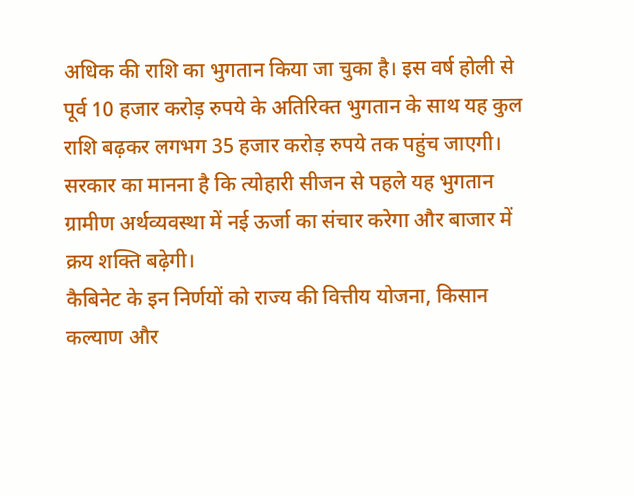अधिक की राशि का भुगतान किया जा चुका है। इस वर्ष होली से पूर्व 10 हजार करोड़ रुपये के अतिरिक्त भुगतान के साथ यह कुल राशि बढ़कर लगभग 35 हजार करोड़ रुपये तक पहुंच जाएगी। सरकार का मानना है कि त्योहारी सीजन से पहले यह भुगतान ग्रामीण अर्थव्यवस्था में नई ऊर्जा का संचार करेगा और बाजार में क्रय शक्ति बढ़ेगी।
कैबिनेट के इन निर्णयों को राज्य की वित्तीय योजना, किसान कल्याण और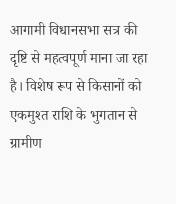आगामी विधानसभा सत्र की दृष्टि से महत्वपूर्ण माना जा रहा है। विशेष रूप से किसानों को एकमुश्त राशि के भुगतान से ग्रामीण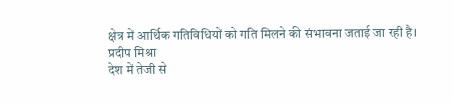क्षेत्र में आर्थिक गतिविधियों को गति मिलने की संभावना जताई जा रही है।
प्रदीप मिश्रा
देश में तेजी से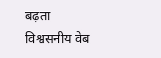बढ़ता विश्वसनीय वेब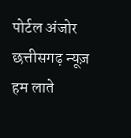पोर्टल अंजोर छत्तीसगढ़ न्यूज़
हम लाते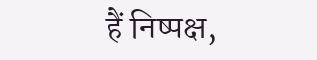हैं निष्पक्ष,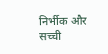निर्भीक और सच्ची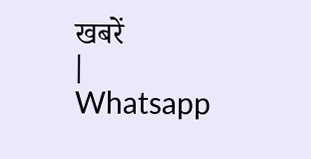खबरें
|
Whatsapp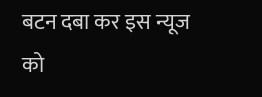बटन दबा कर इस न्यूज को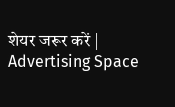शेयर जरूर करें |
Advertising Space